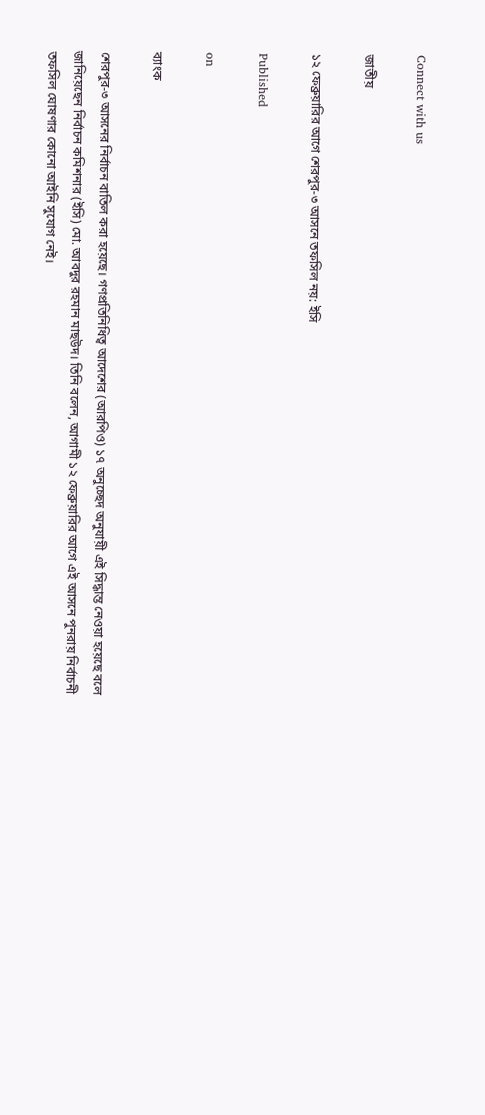Connect with us

জাতীয়

১২ ফেব্রুয়ারির আগে শেরপুর-৩ আসনে তফসিল নয়: ইসি

Published

on

ব্যাংক

শেরপুর-৩ আসনের নির্বাচন বাতিল করা হয়েছে। গণপ্রতিনিধিত্ব আদেশের (আরপিও) ১৭ অনুচ্ছেদ অনুযায়ী এই সিদ্ধান্ত নেওয়া হয়েছে বলে জানিয়েছেন নির্বাচন কমিশনার (ইসি) মো. আবদুর রহমান মাছউদ। তিনি বলেন, আগামী ১২ ফেব্রুয়ারির আগে এই আসনে পুনরায় নির্বাচনী তফসিল ঘোষণার কোনো আইনি সুযোগ নেই।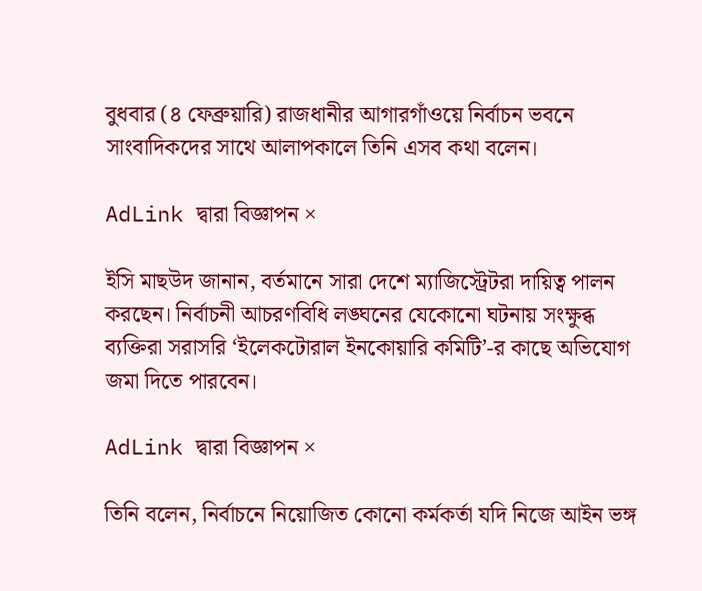বুধবার (৪ ফেব্রুয়ারি) রাজধানীর আগারগাঁওয়ে নির্বাচন ভবনে সাংবাদিকদের সাথে আলাপকালে তিনি এসব কথা বলেন।

AdLink দ্বারা বিজ্ঞাপন ×

ইসি মাছউদ জানান, বর্তমানে সারা দেশে ম্যাজিস্ট্রেটরা দায়িত্ব পালন করছেন। নির্বাচনী আচরণবিধি লঙ্ঘনের যেকোনো ঘটনায় সংক্ষুব্ধ ব্যক্তিরা সরাসরি ‘ইলেকটোরাল ইনকোয়ারি কমিটি’-র কাছে অভিযোগ জমা দিতে পারবেন।

AdLink দ্বারা বিজ্ঞাপন ×

তিনি বলেন, নির্বাচনে নিয়োজিত কোনো কর্মকর্তা যদি নিজে আইন ভঙ্গ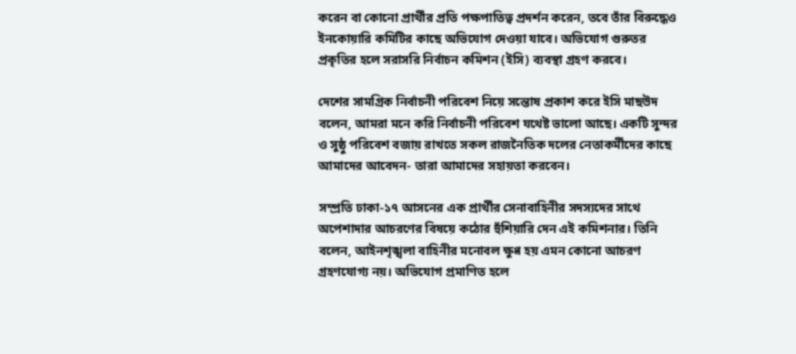করেন বা কোনো প্রার্থীর প্রতি পক্ষপাতিত্ব প্রদর্শন করেন, তবে তাঁর বিরুদ্ধেও ইনকোয়ারি কমিটির কাছে অভিযোগ দেওয়া যাবে। অভিযোগ গুরুতর প্রকৃতির হলে সরাসরি নির্বাচন কমিশন (ইসি) ব্যবস্থা গ্রহণ করবে।

দেশের সামগ্রিক নির্বাচনী পরিবেশ নিয়ে সন্তোষ প্রকাশ করে ইসি মাছউদ বলেন, আমরা মনে করি নির্বাচনী পরিবেশ যথেষ্ট ভালো আছে। একটি সুন্দর ও সুষ্ঠু পরিবেশ বজায় রাখতে সকল রাজনৈতিক দলের নেতাকর্মীদের কাছে আমাদের আবেদন- তারা আমাদের সহায়তা করবেন।

সম্প্রতি ঢাকা-১৭ আসনের এক প্রার্থীর সেনাবাহিনীর সদস্যদের সাথে অপেশাদার আচরণের বিষয়ে কঠোর হুঁশিয়ারি দেন এই কমিশনার। তিনি বলেন, আইনশৃঙ্খলা বাহিনীর মনোবল ক্ষুণ্ণ হয় এমন কোনো আচরণ গ্রহণযোগ্য নয়। অভিযোগ প্রমাণিত হলে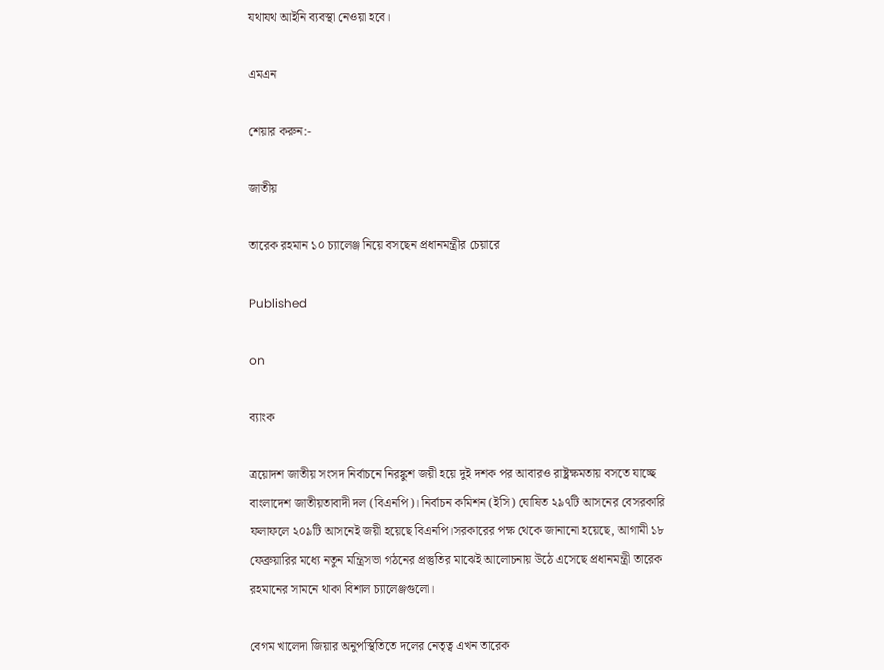যথাযথ আইনি ব্যবস্থা নেওয়া হবে।

এমএন

শেয়ার করুন:-

জাতীয়

তারেক রহমান ১০ চ্যালেঞ্জ নিয়ে বসছেন প্রধানমন্ত্রীর চেয়ারে

Published

on

ব্যাংক

ত্রয়োদশ জাতীয় সংসদ নির্বাচনে নিরঙ্কুশ জয়ী হয়ে দুই দশক পর আবারও রাষ্ট্রক্ষমতায় বসতে যাচ্ছে বাংলাদেশ জাতীয়তাবাদী দল (বিএনপি)। নির্বাচন কমিশন (ইসি) ঘোষিত ২৯৭টি আসনের বেসরকারি ফলাফলে ২০৯টি আসনেই জয়ী হয়েছে বিএনপি।সরকারের পক্ষ থেকে জানানো হয়েছে, আগামী ১৮ ফেব্রুয়ারির মধ্যে নতুন মন্ত্রিসভা গঠনের প্রস্তুতির মাঝেই আলোচনায় উঠে এসেছে প্রধানমন্ত্রী তারেক রহমানের সামনে থাকা বিশাল চ্যালেঞ্জগুলো।

বেগম খালেদা জিয়ার অনুপস্থিতিতে দলের নেতৃত্ব এখন তারেক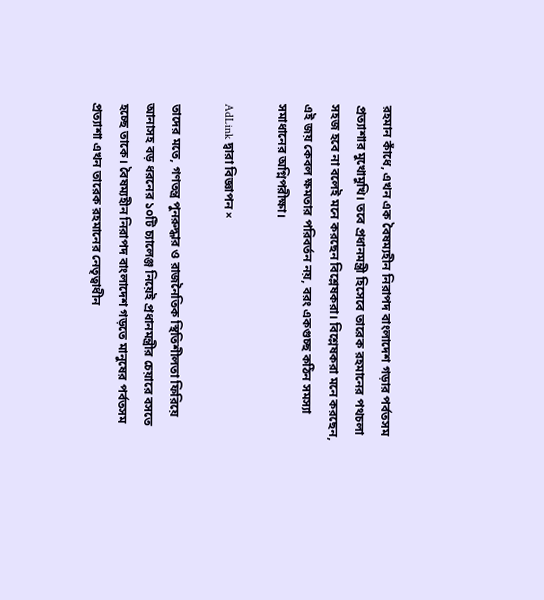রহমান কাঁধে, এখন এক বৈষম্যহীন নিরাপদ বাংলাদেশ গড়ার পর্বতসম প্রত্যাশার মুখোমুখি। তবে প্রধানমন্ত্রী হিসেবে তারেক রহমানের পথচলা সহজ হবে না বলেই মনে করছেন বিশ্লেষকরা। বিশ্লেষকরা মনে করছেন, এই জয় কেবল ক্ষমতার পরিবর্তন নয়, বরং একগুচ্ছ কঠিন সমস্যা সমাধানের অগ্নিপরীক্ষা।

AdLink দ্বারা বিজ্ঞাপন ×

তাদের মতে, গণতন্ত্র পুনরুদ্ধার ও রাজনৈতিক স্থিতিশীলতা ফিরিয়ে আনাসহ বড় ধরনের ১০টি চ্যালেঞ্জ নিয়েই প্রধানমন্ত্রীর চেয়ারে বসতে হচ্ছে তাকে। বৈষম্যহীন নিরাপদ বাংলাদেশ গড়তে মানুষের পর্বতসম প্রত্যাশা এখন তারেক রহমানের নেতৃত্বাধীন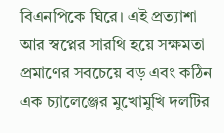বিএনপিকে ঘিরে। এই প্রত্যাশা আর স্বপ্নের সারথি হয়ে সক্ষমতা প্রমাণের সবচেয়ে বড় এবং কঠিন এক চ্যালেঞ্জের মুখোমুখি দলটির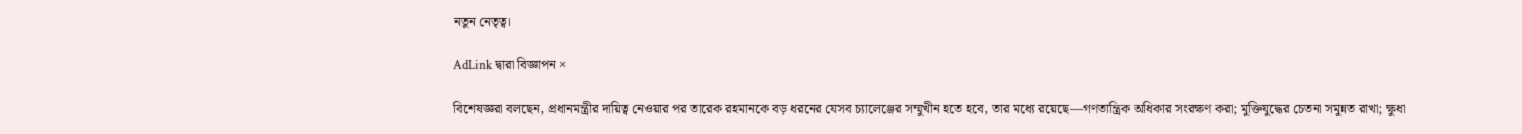নতুন নেতৃত্ব।

AdLink দ্বারা বিজ্ঞাপন ×

বিশেষজ্ঞরা বলছেন, প্রধানমন্ত্রীর দায়িত্ব নেওয়ার পর তারেক রহমানকে বড় ধরনের যেসব চ্যালেঞ্জের সম্মুখীন হতে হবে, তার মধ্যে রয়েছে—গণতান্ত্রিক অধিকার সংরক্ষণ করা; মুক্তিযুদ্ধের চেতনা সমুন্নত রাখা; ক্ষুধা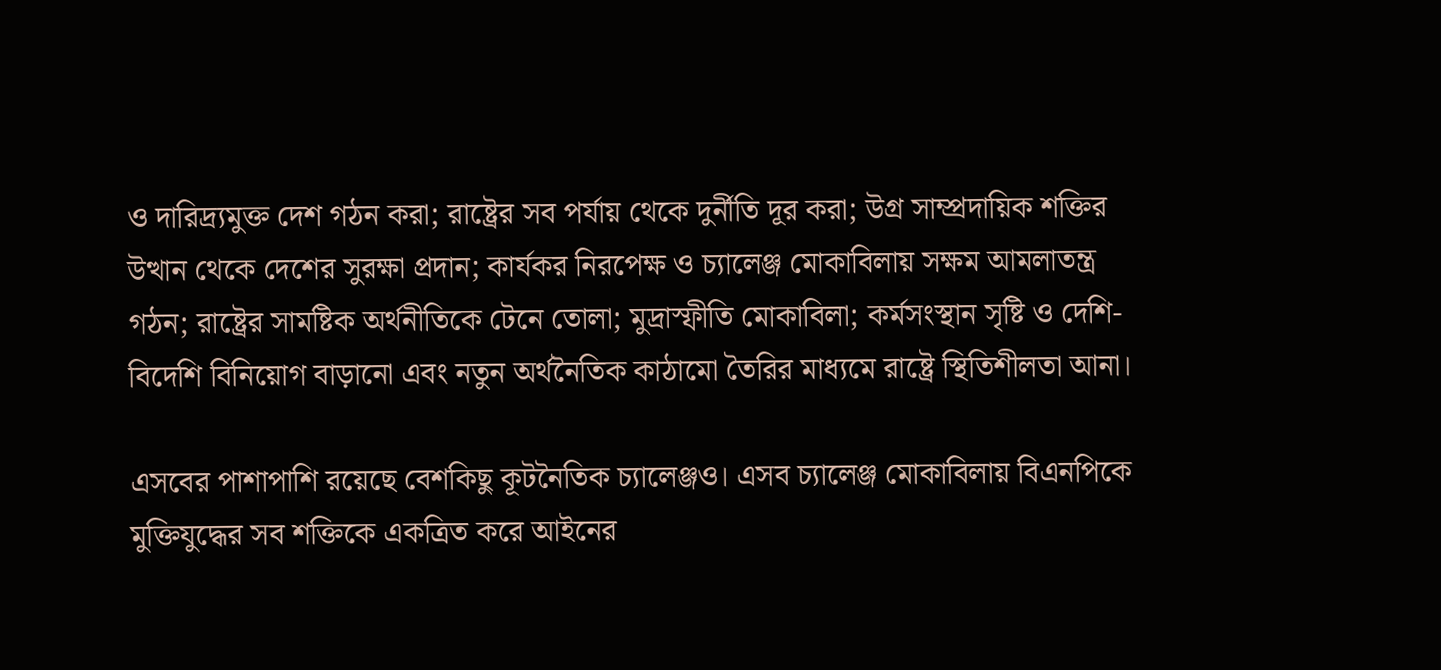ও দারিদ্র্যমুক্ত দেশ গঠন করা; রাষ্ট্রের সব পর্যায় থেকে দুর্নীতি দূর করা; উগ্র সাম্প্রদায়িক শক্তির উত্থান থেকে দেশের সুরক্ষা প্রদান; কার্যকর নিরপেক্ষ ও চ্যালেঞ্জ মোকাবিলায় সক্ষম আমলাতন্ত্র গঠন; রাষ্ট্রের সামষ্টিক অর্থনীতিকে টেনে তোলা; মুদ্রাস্ফীতি মোকাবিলা; কর্মসংস্থান সৃষ্টি ও দেশি-বিদেশি বিনিয়োগ বাড়ানো এবং নতুন অর্থনৈতিক কাঠামো তৈরির মাধ্যমে রাষ্ট্রে স্থিতিশীলতা আনা।

এসবের পাশাপাশি রয়েছে বেশকিছু কূটনৈতিক চ্যালেঞ্জও। এসব চ্যালেঞ্জ মোকাবিলায় বিএনপিকে মুক্তিযুদ্ধের সব শক্তিকে একত্রিত করে আইনের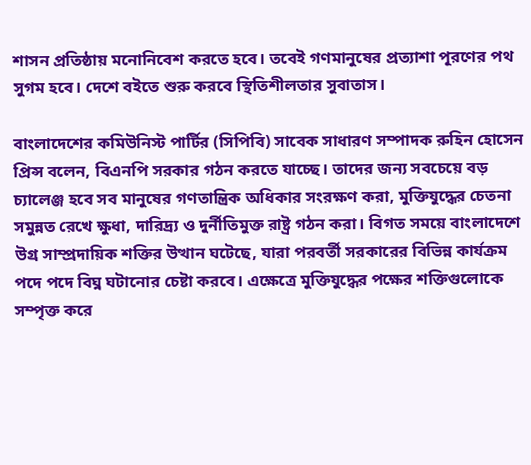শাসন প্রতিষ্ঠায় মনোনিবেশ করতে হবে। তবেই গণমানুষের প্রত্যাশা পূরণের পথ সুগম হবে। দেশে বইতে শুরু করবে স্থিতিশীলতার সুবাতাস।

বাংলাদেশের কমিউনিস্ট পার্টির (সিপিবি) সাবেক সাধারণ সম্পাদক রুহিন হোসেন প্রিন্স বলেন, বিএনপি সরকার গঠন করতে যাচ্ছে। তাদের জন্য সবচেয়ে বড় চ্যালেঞ্জ হবে সব মানুষের গণতান্ত্রিক অধিকার সংরক্ষণ করা, মুক্তিযুদ্ধের চেতনা সমুন্নত রেখে ক্ষুধা, দারিদ্র্য ও দুর্নীতিমুক্ত রাষ্ট্র গঠন করা। বিগত সময়ে বাংলাদেশে উগ্র সাম্প্রদায়িক শক্তির উত্থান ঘটেছে, যারা পরবর্তী সরকারের বিভিন্ন কার্যক্রম পদে পদে বিঘ্ন ঘটানোর চেষ্টা করবে। এক্ষেত্রে মুক্তিযুদ্ধের পক্ষের শক্তিগুলোকে সম্পৃক্ত করে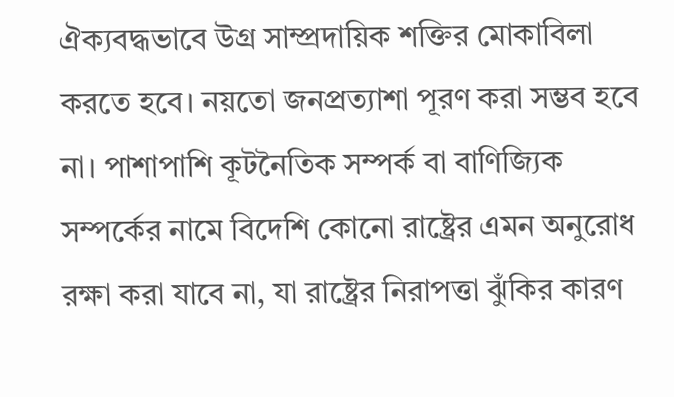ঐক্যবদ্ধভাবে উগ্র সাম্প্রদায়িক শক্তির মোকাবিলা করতে হবে। নয়তো জনপ্রত্যাশা পূরণ করা সম্ভব হবে না। পাশাপাশি কূটনৈতিক সম্পর্ক বা বাণিজ্যিক সম্পর্কের নামে বিদেশি কোনো রাষ্ট্রের এমন অনুরোধ রক্ষা করা যাবে না, যা রাষ্ট্রের নিরাপত্তা ঝুঁকির কারণ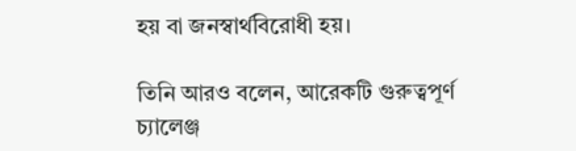হয় বা জনস্বার্থবিরোধী হয়।

তিনি আরও বলেন, আরেকটি গুরুত্বপূর্ণ চ্যালেঞ্জ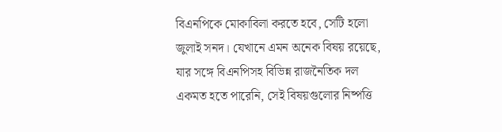বিএনপিকে মোকাবিলা করতে হবে, সেটি হলো জুলাই সনদ। যেখানে এমন অনেক বিষয় রয়েছে, যার সঙ্গে বিএনপিসহ বিভিন্ন রাজনৈতিক দল একমত হতে পারেনি, সেই বিষয়গুলোর নিষ্পত্তি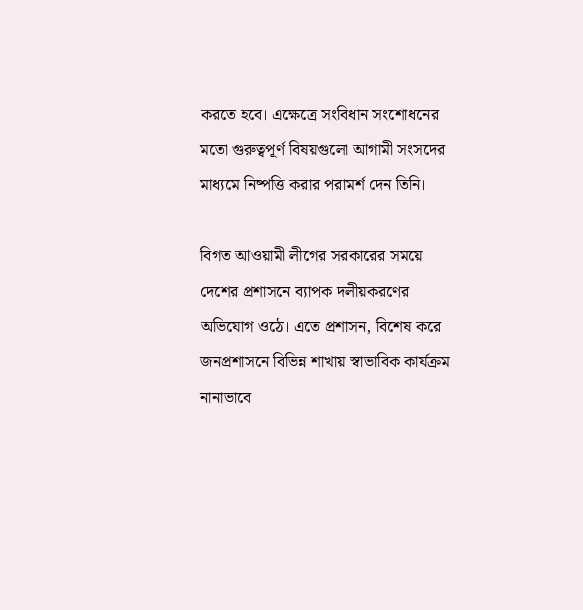করতে হবে। এক্ষেত্রে সংবিধান সংশোধনের মতো গুরুত্বপূর্ণ বিষয়গুলো আগামী সংসদের মাধ্যমে নিষ্পত্তি করার পরামর্শ দেন তিনি।

বিগত আওয়ামী লীগের সরকারের সময়ে দেশের প্রশাসনে ব্যাপক দলীয়করণের অভিযোগ ওঠে। এতে প্রশাসন, বিশেষ করে জনপ্রশাসনে বিভিন্ন শাখায় স্বাভাবিক কার্যক্রম নানাভাবে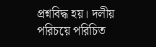প্রশ্নবিদ্ধ হয়। দলীয় পরিচয়ে পরিচিত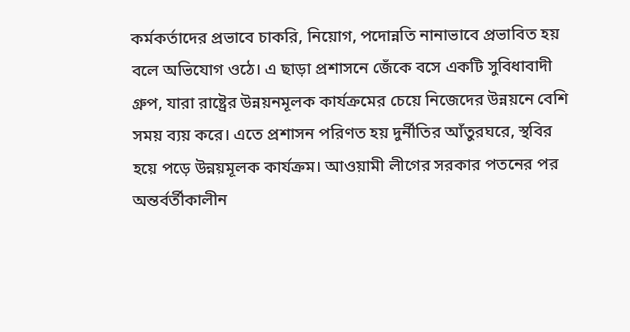কর্মকর্তাদের প্রভাবে চাকরি, নিয়োগ, পদোন্নতি নানাভাবে প্রভাবিত হয় বলে অভিযোগ ওঠে। এ ছাড়া প্রশাসনে জেঁকে বসে একটি সুবিধাবাদী গ্রুপ, যারা রাষ্ট্রের উন্নয়নমূলক কার্যক্রমের চেয়ে নিজেদের উন্নয়নে বেশি সময় ব্যয় করে। এতে প্রশাসন পরিণত হয় দুর্নীতির আঁতুরঘরে, স্থবির হয়ে পড়ে উন্নয়মূলক কার্যক্রম। আওয়ামী লীগের সরকার পতনের পর অন্তর্বর্তীকালীন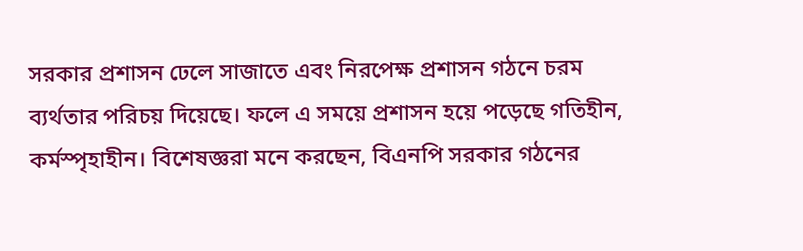সরকার প্রশাসন ঢেলে সাজাতে এবং নিরপেক্ষ প্রশাসন গঠনে চরম ব্যর্থতার পরিচয় দিয়েছে। ফলে এ সময়ে প্রশাসন হয়ে পড়েছে গতিহীন, কর্মস্পৃহাহীন। বিশেষজ্ঞরা মনে করছেন, বিএনপি সরকার গঠনের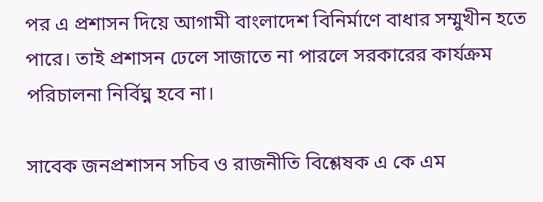পর এ প্রশাসন দিয়ে আগামী বাংলাদেশ বিনির্মাণে বাধার সম্মুখীন হতে পারে। তাই প্রশাসন ঢেলে সাজাতে না পারলে সরকারের কার্যক্রম পরিচালনা নির্বিঘ্ন হবে না।

সাবেক জনপ্রশাসন সচিব ও রাজনীতি বিশ্লেষক এ কে এম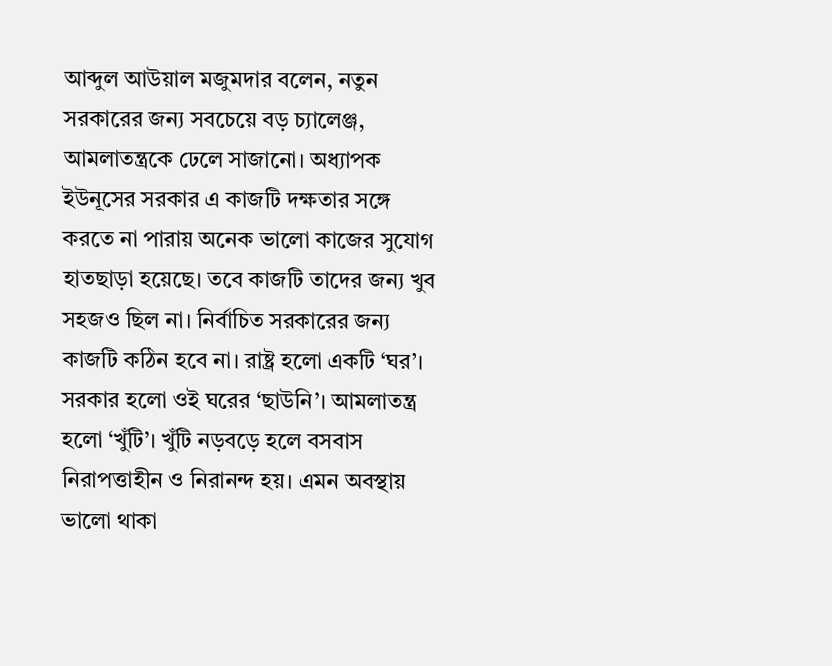আব্দুল আউয়াল মজুমদার বলেন, নতুন সরকারের জন্য সবচেয়ে বড় চ্যালেঞ্জ, আমলাতন্ত্রকে ঢেলে সাজানো। অধ্যাপক ইউনূসের সরকার এ কাজটি দক্ষতার সঙ্গে করতে না পারায় অনেক ভালো কাজের সুযোগ হাতছাড়া হয়েছে। তবে কাজটি তাদের জন্য খুব সহজও ছিল না। নির্বাচিত সরকারের জন্য কাজটি কঠিন হবে না। রাষ্ট্র হলো একটি ‘ঘর’। সরকার হলো ওই ঘরের ‘ছাউনি’। আমলাতন্ত্র হলো ‘খুঁটি’। খুঁটি নড়বড়ে হলে বসবাস নিরাপত্তাহীন ও নিরানন্দ হয়। এমন অবস্থায় ভালো থাকা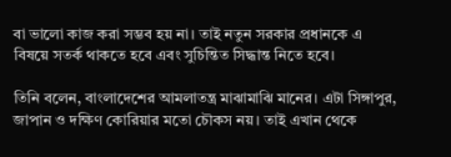বা ভালো কাজ করা সম্ভব হয় না। তাই নতুন সরকার প্রধানকে এ বিষয়ে সতর্ক থাকতে হবে এবং সুচিন্তিত সিদ্ধান্ত নিতে হবে।

তিনি বলেন, বাংলাদেশের আমলাতন্ত্র মাঝামাঝি মানের। এটা সিঙ্গাপুর, জাপান ও দক্ষিণ কোরিয়ার মতো চৌকস নয়। তাই এখান থেকে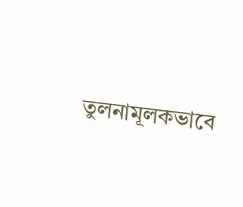তুলনামূলকভাবে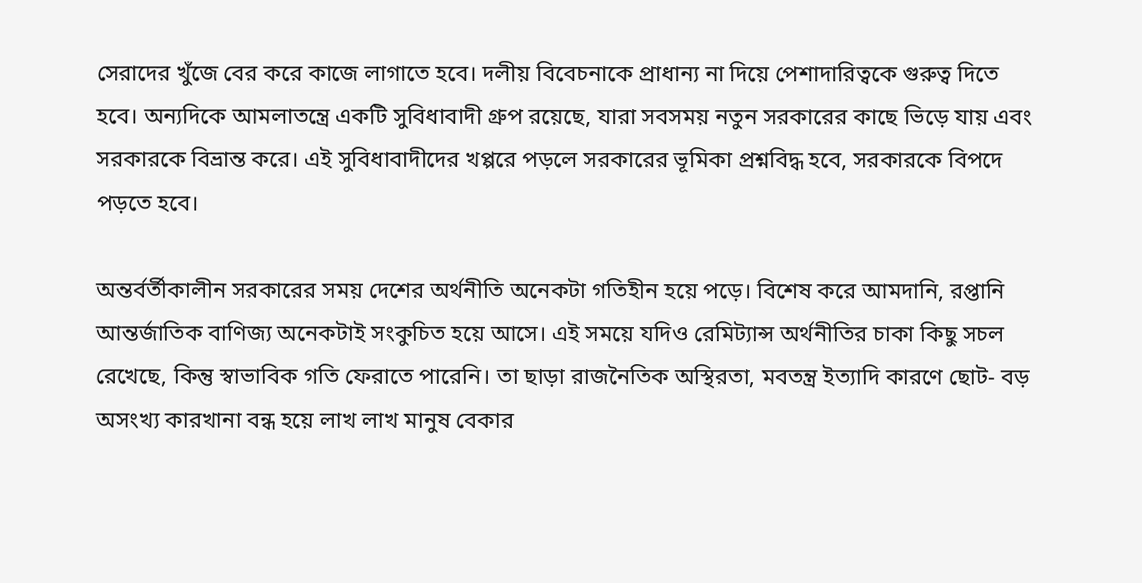সেরাদের খুঁজে বের করে কাজে লাগাতে হবে। দলীয় বিবেচনাকে প্রাধান্য না দিয়ে পেশাদারিত্বকে গুরুত্ব দিতে হবে। অন্যদিকে আমলাতন্ত্রে একটি সুবিধাবাদী গ্রুপ রয়েছে, যারা সবসময় নতুন সরকারের কাছে ভিড়ে যায় এবং সরকারকে বিভ্রান্ত করে। এই সুবিধাবাদীদের খপ্পরে পড়লে সরকারের ভূমিকা প্রশ্নবিদ্ধ হবে, সরকারকে বিপদে পড়তে হবে।

অন্তর্বর্তীকালীন সরকারের সময় দেশের অর্থনীতি অনেকটা গতিহীন হয়ে পড়ে। বিশেষ করে আমদানি, রপ্তানি আন্তর্জাতিক বাণিজ্য অনেকটাই সংকুচিত হয়ে আসে। এই সময়ে যদিও রেমিট্যান্স অর্থনীতির চাকা কিছু সচল রেখেছে, কিন্তু স্বাভাবিক গতি ফেরাতে পারেনি। তা ছাড়া রাজনৈতিক অস্থিরতা, মবতন্ত্র ইত্যাদি কারণে ছোট- বড় অসংখ্য কারখানা বন্ধ হয়ে লাখ লাখ মানুষ বেকার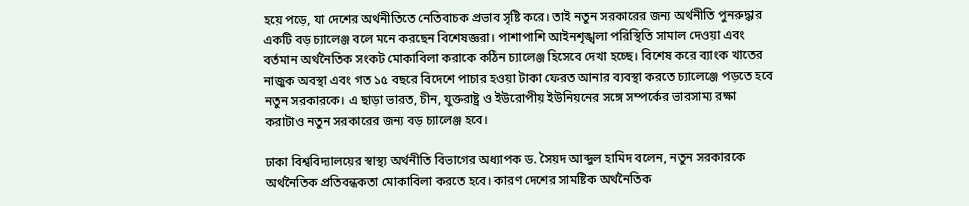হয়ে পড়ে, যা দেশের অর্থনীতিতে নেতিবাচক প্রভাব সৃষ্টি করে। তাই নতুন সরকারের জন্য অর্থনীতি পুনরুদ্ধার একটি বড় চ্যালেঞ্জ বলে মনে করছেন বিশেষজ্ঞরা। পাশাপাশি আইনশৃঙ্খলা পরিস্থিতি সামাল দেওয়া এবং বর্তমান অর্থনৈতিক সংকট মোকাবিলা করাকে কঠিন চ্যালেঞ্জ হিসেবে দেখা হচ্ছে। বিশেষ করে ব্যাংক খাতের নাজুক অবস্থা এবং গত ১৫ বছরে বিদেশে পাচার হওয়া টাকা ফেরত আনার ব্যবস্থা করতে চ্যালেঞ্জে পড়তে হবে নতুন সরকারকে। এ ছাড়া ভারত, চীন, যুক্তরাষ্ট্র ও ইউরোপীয় ইউনিয়নের সঙ্গে সম্পর্কের ভারসাম্য রক্ষা করাটাও নতুন সরকারের জন্য বড় চ্যালেঞ্জ হবে।

ঢাকা বিশ্ববিদ্যালয়ের স্বাস্থ্য অর্থনীতি বিভাগের অধ্যাপক ড. সৈয়দ আব্দুল হামিদ বলেন, নতুন সরকারকে অর্থনৈতিক প্রতিবন্ধকতা মোকাবিলা করতে হবে। কারণ দেশের সামষ্টিক অর্থনৈতিক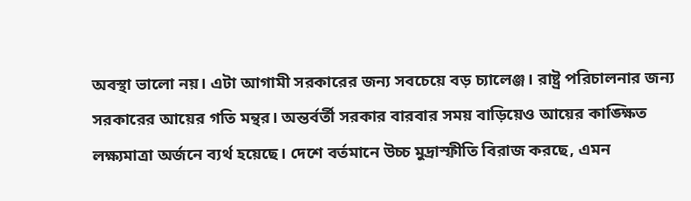অবস্থা ভালো নয়। এটা আগামী সরকারের জন্য সবচেয়ে বড় চ্যালেঞ্জ। রাষ্ট্র পরিচালনার জন্য সরকারের আয়ের গতি মন্থর। অন্তর্বর্তী সরকার বারবার সময় বাড়িয়েও আয়ের কাঙ্ক্ষিত লক্ষ্যমাত্রা অর্জনে ব্যর্থ হয়েছে। দেশে বর্তমানে উচ্চ মুদ্রাস্ফীতি বিরাজ করছে, এমন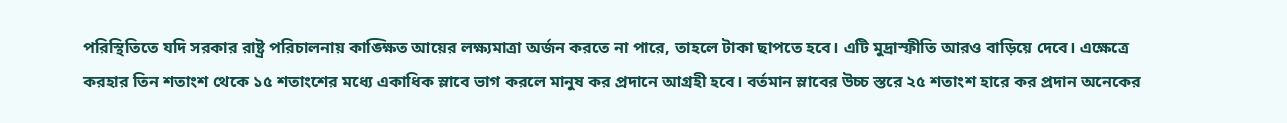পরিস্থিতিতে যদি সরকার রাষ্ট্র পরিচালনায় কাঙ্ক্ষিত আয়ের লক্ষ্যমাত্রা অর্জন করতে না পারে, তাহলে টাকা ছাপতে হবে। এটি মুদ্রাস্ফীতি আরও বাড়িয়ে দেবে। এক্ষেত্রে করহার তিন শতাংশ থেকে ১৫ শতাংশের মধ্যে একাধিক স্লাবে ভাগ করলে মানুষ কর প্রদানে আগ্রহী হবে। বর্তমান স্লাবের উচ্চ স্তরে ২৫ শতাংশ হারে কর প্রদান অনেকের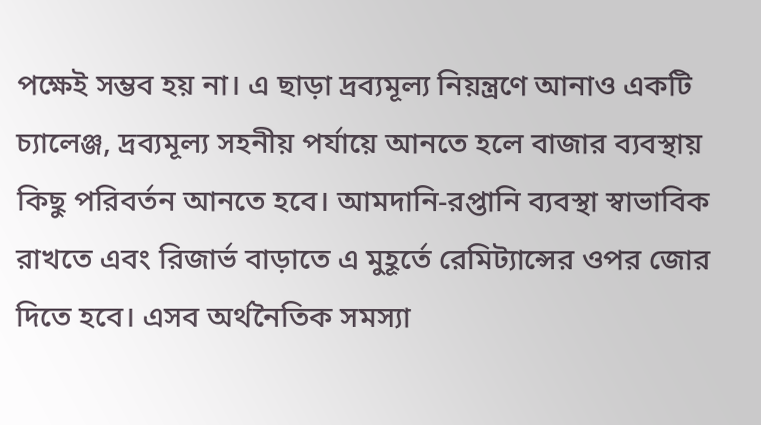পক্ষেই সম্ভব হয় না। এ ছাড়া দ্রব্যমূল্য নিয়ন্ত্রণে আনাও একটি চ্যালেঞ্জ, দ্রব্যমূল্য সহনীয় পর্যায়ে আনতে হলে বাজার ব্যবস্থায় কিছু পরিবর্তন আনতে হবে। আমদানি-রপ্তানি ব্যবস্থা স্বাভাবিক রাখতে এবং রিজার্ভ বাড়াতে এ মুহূর্তে রেমিট্যান্সের ওপর জোর দিতে হবে। এসব অর্থনৈতিক সমস্যা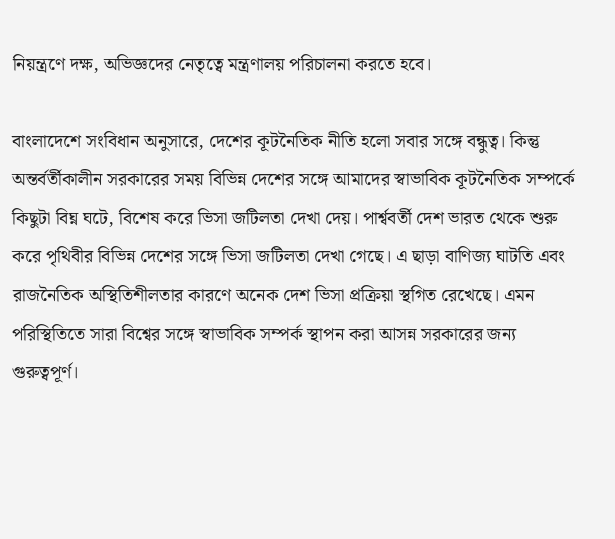নিয়ন্ত্রণে দক্ষ, অভিজ্ঞদের নেতৃত্বে মন্ত্রণালয় পরিচালনা করতে হবে।

বাংলাদেশে সংবিধান অনুসারে, দেশের কূটনৈতিক নীতি হলো সবার সঙ্গে বন্ধুত্ব। কিন্তু অন্তর্বর্তীকালীন সরকারের সময় বিভিন্ন দেশের সঙ্গে আমাদের স্বাভাবিক কূটনৈতিক সম্পর্কে কিছুটা বিঘ্ন ঘটে, বিশেষ করে ভিসা জটিলতা দেখা দেয়। পার্শ্ববর্তী দেশ ভারত থেকে শুরু করে পৃথিবীর বিভিন্ন দেশের সঙ্গে ভিসা জটিলতা দেখা গেছে। এ ছাড়া বাণিজ্য ঘাটতি এবং রাজনৈতিক অস্থিতিশীলতার কারণে অনেক দেশ ভিসা প্রক্রিয়া স্থগিত রেখেছে। এমন পরিস্থিতিতে সারা বিশ্বের সঙ্গে স্বাভাবিক সম্পর্ক স্থাপন করা আসন্ন সরকারের জন্য গুরুত্বপূর্ণ।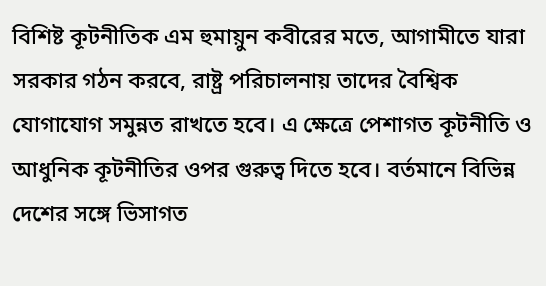বিশিষ্ট কূটনীতিক এম হুমায়ুন কবীরের মতে, আগামীতে যারা সরকার গঠন করবে, রাষ্ট্র পরিচালনায় তাদের বৈশ্বিক যোগাযোগ সমুন্নত রাখতে হবে। এ ক্ষেত্রে পেশাগত কূটনীতি ও আধুনিক কূটনীতির ওপর গুরুত্ব দিতে হবে। বর্তমানে বিভিন্ন দেশের সঙ্গে ভিসাগত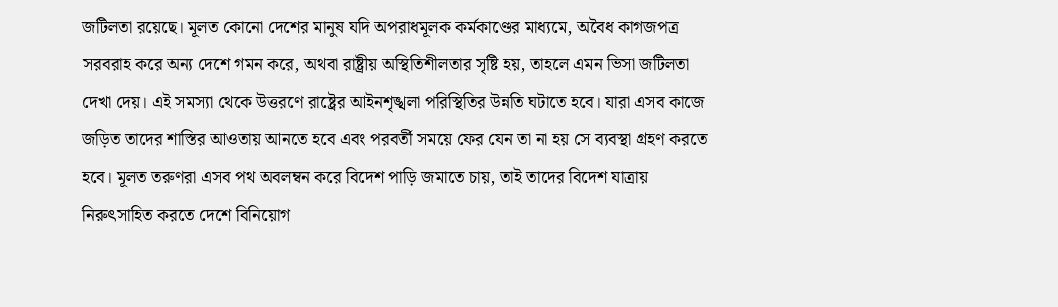জটিলতা রয়েছে। মূলত কোনো দেশের মানুষ যদি অপরাধমূলক কর্মকাণ্ডের মাধ্যমে, অবৈধ কাগজপত্র সরবরাহ করে অন্য দেশে গমন করে, অথবা রাষ্ট্রীয় অস্থিতিশীলতার সৃষ্টি হয়, তাহলে এমন ভিসা জটিলতা দেখা দেয়। এই সমস্যা থেকে উত্তরণে রাষ্ট্রের আইনশৃঙ্খলা পরিস্থিতির উন্নতি ঘটাতে হবে। যারা এসব কাজে জড়িত তাদের শাস্তির আওতায় আনতে হবে এবং পরবর্তী সময়ে ফের যেন তা না হয় সে ব্যবস্থা গ্রহণ করতে হবে। মূলত তরুণরা এসব পথ অবলম্বন করে বিদেশ পাড়ি জমাতে চায়, তাই তাদের বিদেশ যাত্রায় নিরুৎসাহিত করতে দেশে বিনিয়োগ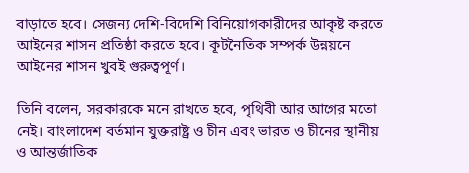বাড়াতে হবে। সেজন্য দেশি-বিদেশি বিনিয়োগকারীদের আকৃষ্ট করতে আইনের শাসন প্রতিষ্ঠা করতে হবে। কূটনৈতিক সম্পর্ক উন্নয়নে আইনের শাসন খুবই গুরুত্বপূর্ণ।

তিনি বলেন, সরকারকে মনে রাখতে হবে, পৃথিবী আর আগের মতো নেই। বাংলাদেশ বর্তমান যুক্তরাষ্ট্র ও চীন এবং ভারত ও চীনের স্থানীয় ও আন্তর্জাতিক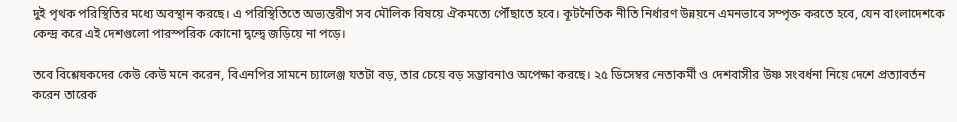দুই পৃথক পরিস্থিতির মধ্যে অবস্থান করছে। এ পরিস্থিতিতে অভ্যন্তরীণ সব মৌলিক বিষয়ে ঐকমত্যে পৌঁছাতে হবে। কূটনৈতিক নীতি নির্ধারণ উন্নয়নে এমনভাবে সম্পৃক্ত করতে হবে, যেন বাংলাদেশকে কেন্দ্র করে এই দেশগুলো পারস্পরিক কোনো দ্বন্দ্বে জড়িয়ে না পড়ে।

তবে বিশ্লেষকদের কেউ কেউ মনে করেন, বিএনপির সামনে চ্যালেঞ্জ যতটা বড়, তার চেয়ে বড় সম্ভাবনাও অপেক্ষা করছে। ২৫ ডিসেম্বর নেতাকর্মী ও দেশবাসীর উষ্ণ সংবর্ধনা নিয়ে দেশে প্রত্যাবর্তন করেন তারেক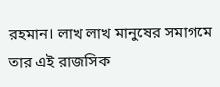রহমান। লাখ লাখ মানুষের সমাগমে তার এই রাজসিক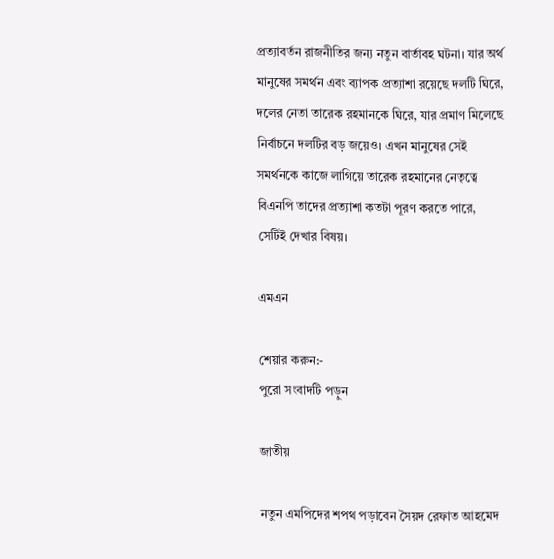প্রত্যাবর্তন রাজনীতির জন্য নতুন বার্তাবহ ঘটনা। যার অর্থ মানুষের সমর্থন এবং ব্যাপক প্রত্যাশা রয়েছে দলটি ঘিরে, দলের নেতা তারেক রহমানকে ঘিরে, যার প্রমাণ মিলেছে নির্বাচনে দলটির বড় জয়েও। এখন মানুষের সেই সমর্থনকে কাজে লাগিয়ে তারেক রহমানের নেতৃত্বে বিএনপি তাদের প্রত্যাশা কতটা পূরণ করতে পারে, সেটিই দেখার বিষয়।

এমএন

শেয়ার করুন:-
পুরো সংবাদটি পড়ুন

জাতীয়

নতুন এমপিদের শপথ পড়াবেন সৈয়দ রেফাত আহমেদ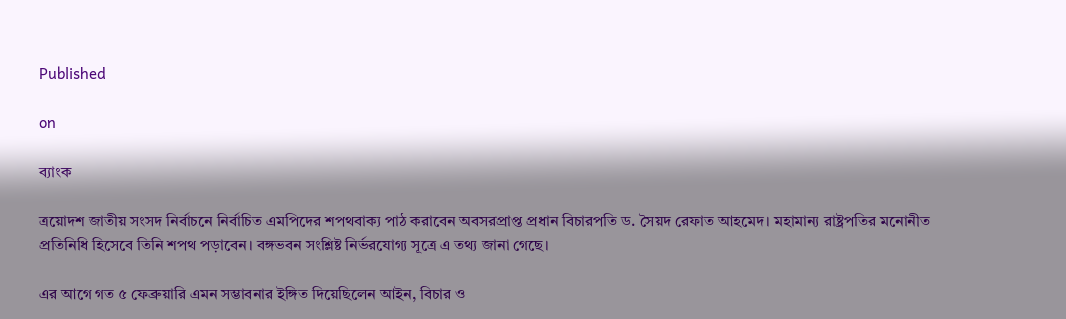Published

on

ব্যাংক

ত্রয়োদশ জাতীয় সংসদ নির্বাচনে নির্বাচিত এমপিদের শপথবাক্য পাঠ করাবেন অবসরপ্রাপ্ত প্রধান বিচারপতি ড. সৈয়দ রেফাত আহমেদ। মহামান্য রাষ্ট্রপতির মনোনীত প্রতিনিধি হিসেবে তিনি শপথ পড়াবেন। বঙ্গভবন সংশ্লিষ্ট নির্ভরযোগ্য সূত্রে এ তথ্য জানা গেছে।

এর আগে গত ৫ ফেব্রুয়ারি এমন সম্ভাবনার ইঙ্গিত দিয়েছিলেন আইন, বিচার ও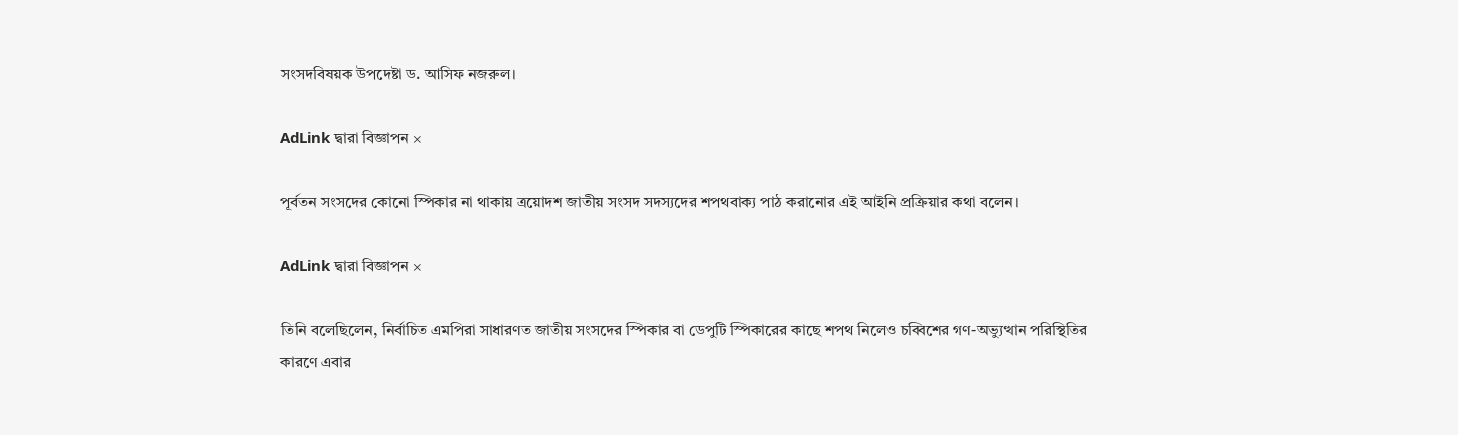সংসদবিষয়ক উপদেষ্টা ড. আসিফ নজরুল।

AdLink দ্বারা বিজ্ঞাপন ×

পূর্বতন সংসদের কোনো স্পিকার না থাকায় ত্রয়োদশ জাতীয় সংসদ সদস্যদের শপথবাক্য পাঠ করানোর এই আইনি প্রক্রিয়ার কথা বলেন।

AdLink দ্বারা বিজ্ঞাপন ×

তিনি বলেছিলেন, নির্বাচিত এমপিরা সাধারণত জাতীয় সংসদের স্পিকার বা ডেপুটি স্পিকারের কাছে শপথ নিলেও চব্বিশের গণ-অভ্যুত্থান পরিস্থিতির কারণে এবার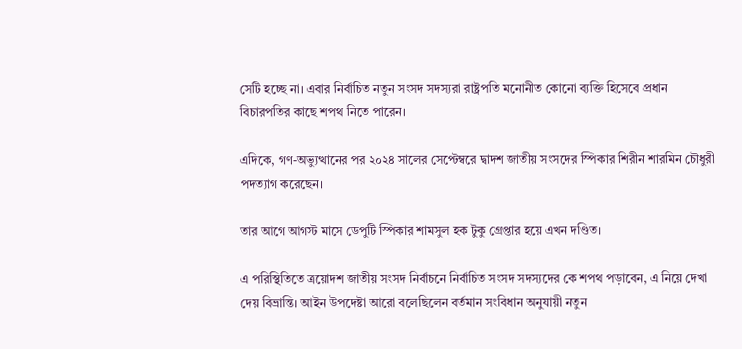সেটি হচ্ছে না। এবার নির্বাচিত নতুন সংসদ সদস্যরা রাষ্ট্রপতি মনোনীত কোনো ব্যক্তি হিসেবে প্রধান বিচারপতির কাছে শপথ নিতে পারেন।

এদিকে, গণ-অভ্যুত্থানের পর ২০২৪ সালের সেপ্টেম্বরে দ্বাদশ জাতীয় সংসদের স্পিকার শিরীন শারমিন চৌধুরী পদত্যাগ করেছেন।

তার আগে আগস্ট মাসে ডেপুটি স্পিকার শামসুল হক টুকু গ্রেপ্তার হয়ে এখন দণ্ডিত।

এ পরিস্থিতিতে ত্রয়োদশ জাতীয় সংসদ নির্বাচনে নির্বাচিত সংসদ সদস্যদের কে শপথ পড়াবেন, এ নিয়ে দেখা দেয় বিভ্রান্তি। আইন উপদেষ্টা আরো বলেছিলেন বর্তমান সংবিধান অনুযায়ী নতুন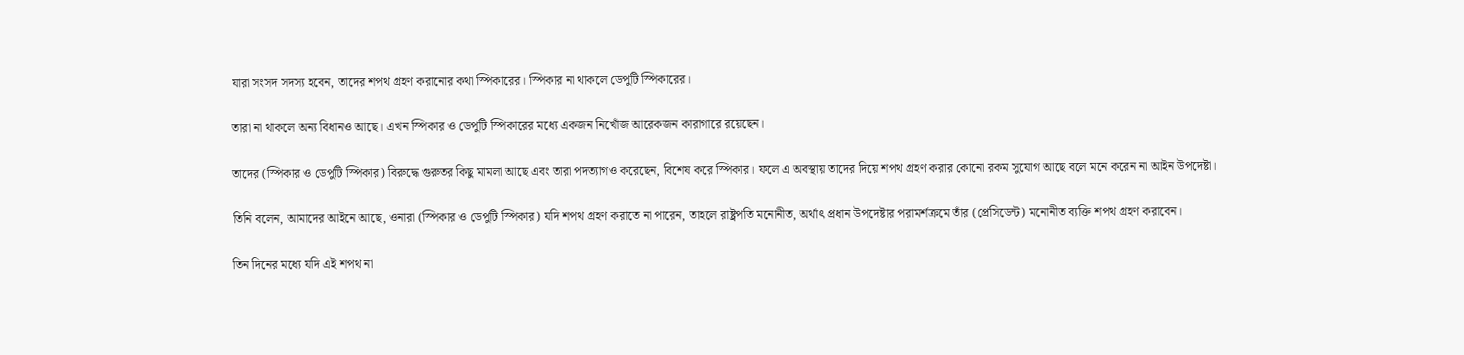যারা সংসদ সদস্য হবেন, তাদের শপথ গ্রহণ করানোর কথা স্পিকারের। স্পিকার না থাকলে ডেপুটি স্পিকারের।

তারা না থাকলে অন্য বিধানও আছে। এখন স্পিকার ও ডেপুটি স্পিকারের মধ্যে একজন নিখোঁজ আরেকজন কারাগারে রয়েছেন।

তাদের (স্পিকার ও ডেপুটি স্পিকার) বিরুদ্ধে গুরুতর কিছু মামলা আছে এবং তারা পদত্যাগও করেছেন, বিশেষ করে স্পিকার। ফলে এ অবস্থায় তাদের দিয়ে শপথ গ্রহণ করার কোনো রকম সুযোগ আছে বলে মনে করেন না আইন উপদেষ্টা।

তিনি বলেন, আমাদের আইনে আছে, ওনারা (স্পিকার ও ডেপুটি স্পিকার) যদি শপথ গ্রহণ করাতে না পারেন, তাহলে রাষ্ট্রপতি মনোনীত, অর্থাৎ প্রধান উপদেষ্টার পরামর্শক্রমে তাঁর (প্রেসিডেন্ট) মনোনীত ব্যক্তি শপথ গ্রহণ করাবেন।

তিন দিনের মধ্যে যদি এই শপথ না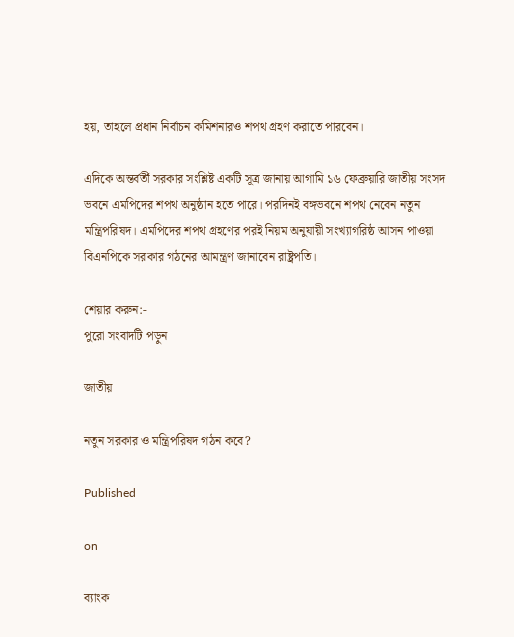হয়, তাহলে প্রধান নির্বাচন কমিশনারও শপথ গ্রহণ করাতে পারবেন।

এদিকে অন্তর্বর্তী সরকার সংশ্লিষ্ট একটি সূত্র জানায় আগামি ১৬ ফেব্রুয়ারি জাতীয় সংসদ ভবনে এমপিদের শপথ অনুষ্ঠান হতে পারে। পরদিনই বঙ্গভবনে শপথ নেবেন নতুন মন্ত্রিপরিষদ। এমপিদের শপথ গ্রহণের পরই নিয়ম অনুযায়ী সংখ্যাগরিষ্ঠ আসন পাওয়া বিএনপিকে সরকার গঠনের আমন্ত্রণ জানাবেন রাষ্ট্রপতি।

শেয়ার করুন:-
পুরো সংবাদটি পড়ুন

জাতীয়

নতুন সরকার ও মন্ত্রিপরিষদ গঠন কবে?

Published

on

ব্যাংক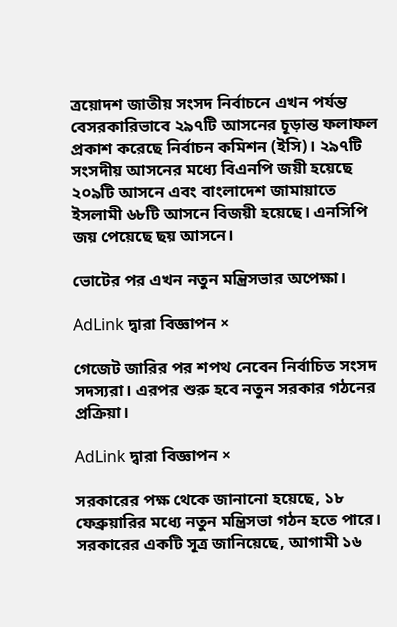ত্রয়োদশ জাতীয় সংসদ নির্বাচনে এখন পর্যন্ত বেসরকারিভাবে ২৯৭টি আসনের চূড়ান্ত ফলাফল প্রকাশ করেছে নির্বাচন কমিশন (ইসি)। ২৯৭টি সংসদীয় আসনের মধ্যে বিএনপি জয়ী হয়েছে ২০৯টি আসনে এবং বাংলাদেশ জামায়াতে ইসলামী ৬৮টি আসনে বিজয়ী হয়েছে। এনসিপি জয় পেয়েছে ছয় আসনে।

ভোটের পর এখন নতুন মন্ত্রিসভার অপেক্ষা।

AdLink দ্বারা বিজ্ঞাপন ×

গেজেট জারির পর শপথ নেবেন নির্বাচিত সংসদ সদস্যরা। এরপর শুরু হবে নতুন সরকার গঠনের প্রক্রিয়া।

AdLink দ্বারা বিজ্ঞাপন ×

সরকারের পক্ষ থেকে জানানো হয়েছে, ১৮ ফেব্রুয়ারির মধ্যে নতুন মন্ত্রিসভা গঠন হতে পারে। সরকারের একটি সূত্র জানিয়েছে, আগামী ১৬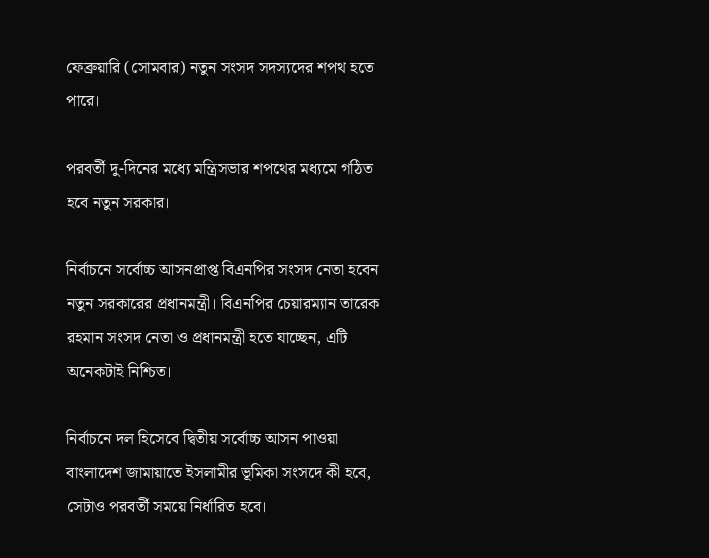ফেব্রুয়ারি (সোমবার) নতুন সংসদ সদস্যদের শপথ হতে পারে।

পরবর্তী দু-দিনের মধ্যে মন্ত্রিসভার শপথের মধ্যমে গঠিত হবে নতুন সরকার।

নির্বাচনে সর্বোচ্চ আসনপ্রাপ্ত বিএনপির সংসদ নেতা হবেন নতুন সরকারের প্রধানমন্ত্রী। বিএনপির চেয়ারম্যান তারেক রহমান সংসদ নেতা ও প্রধানমন্ত্রী হতে যাচ্ছেন, এটি অনেকটাই নিশ্চিত।

নির্বাচনে দল হিসেবে দ্বিতীয় সর্বোচ্চ আসন পাওয়া বাংলাদেশ জামায়াতে ইসলামীর ভূমিকা সংসদে কী হবে, সেটাও পরবর্তী সময়ে নির্ধারিত হবে।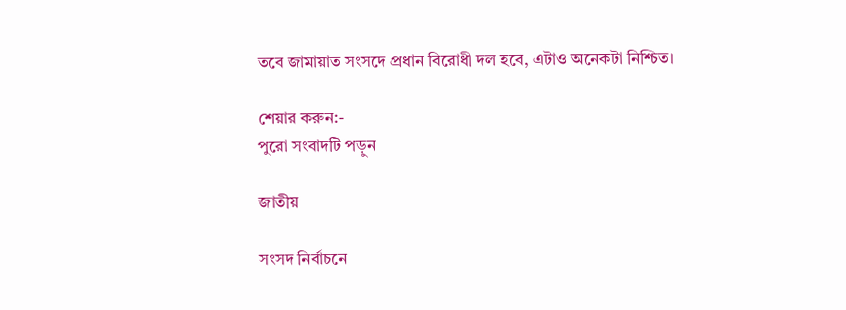তবে জামায়াত সংসদে প্রধান বিরোধী দল হবে, এটাও অনেকটা নিশ্চিত।

শেয়ার করুন:-
পুরো সংবাদটি পড়ুন

জাতীয়

সংসদ নির্বাচনে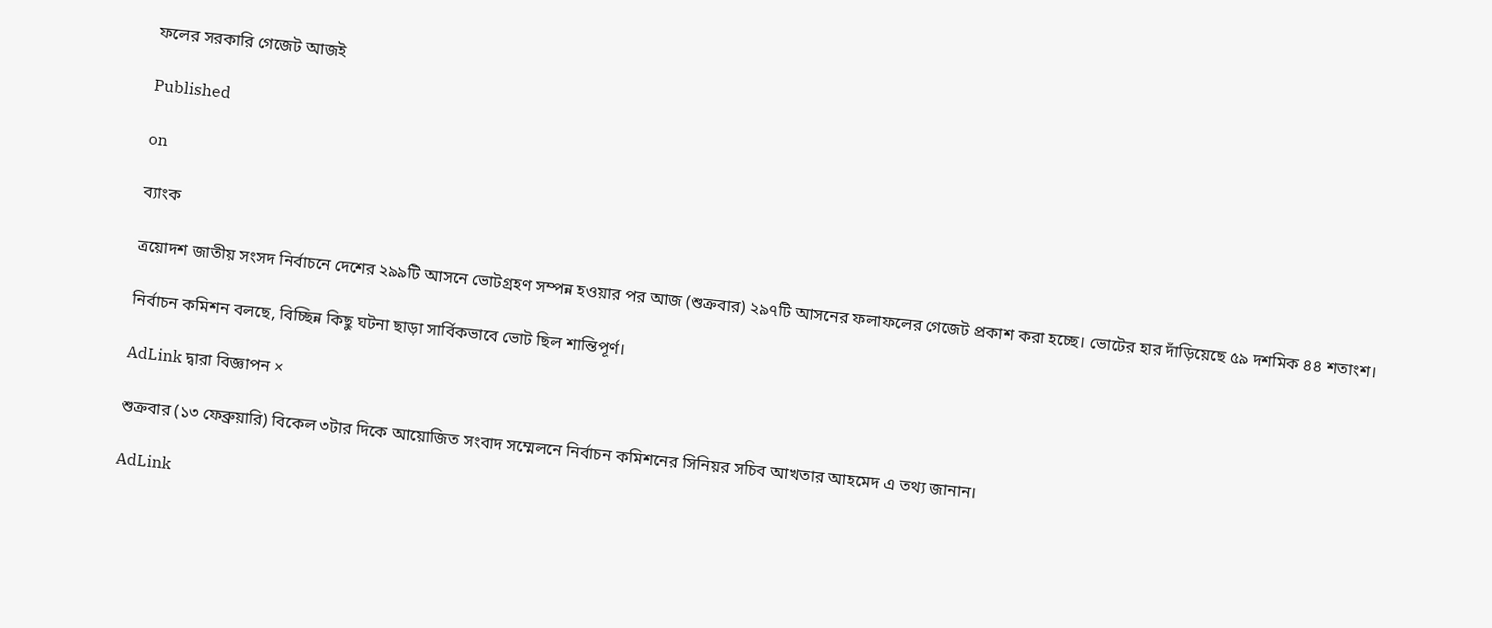ফলের সরকারি গেজেট আজই

Published

on

ব্যাংক

ত্রয়োদশ জাতীয় সংসদ নির্বাচনে দেশের ২৯৯টি আসনে ভোটগ্রহণ সম্পন্ন হওয়ার পর আজ (শুক্রবার) ২৯৭টি আসনের ফলাফলের গেজেট প্রকাশ করা হচ্ছে। ভোটের হার দাঁড়িয়েছে ৫৯ দশমিক ৪৪ শতাংশ।

নির্বাচন কমিশন বলছে, বিচ্ছিন্ন কিছু ঘটনা ছাড়া সার্বিকভাবে ভোট ছিল শান্তিপূর্ণ।

AdLink দ্বারা বিজ্ঞাপন ×

শুক্রবার (১৩ ফেব্রুয়ারি) বিকেল ৩টার দিকে আয়োজিত সংবাদ সম্মেলনে নির্বাচন কমিশনের সিনিয়র সচিব আখতার আহমেদ এ তথ্য জানান।

AdLink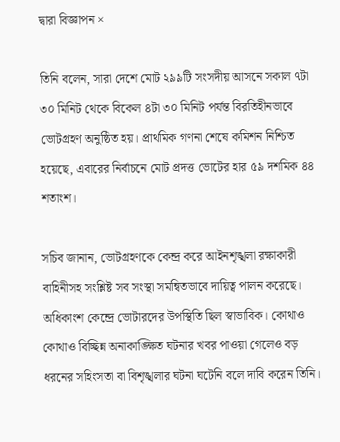দ্বারা বিজ্ঞাপন ×

তিনি বলেন, সারা দেশে মোট ২৯৯টি সংসদীয় আসনে সকাল ৭টা ৩০ মিনিট থেকে বিকেল ৪টা ৩০ মিনিট পর্যন্ত বিরতিহীনভাবে ভোটগ্রহণ অনুষ্ঠিত হয়। প্রাথমিক গণনা শেষে কমিশন নিশ্চিত হয়েছে, এবারের নির্বাচনে মোট প্রদত্ত ভোটের হার ৫৯ দশমিক ৪৪ শতাংশ।

সচিব জানান, ভোটগ্রহণকে কেন্দ্র করে আইনশৃঙ্খলা রক্ষাকারী বাহিনীসহ সংশ্লিষ্ট সব সংস্থা সমন্বিতভাবে দায়িত্ব পালন করেছে। অধিকাংশ কেন্দ্রে ভোটারদের উপস্থিতি ছিল স্বাভাবিক। কোথাও কোথাও বিচ্ছিন্ন অনাকাঙ্ক্ষিত ঘটনার খবর পাওয়া গেলেও বড় ধরনের সহিংসতা বা বিশৃঙ্খলার ঘটনা ঘটেনি বলে দাবি করেন তিনি।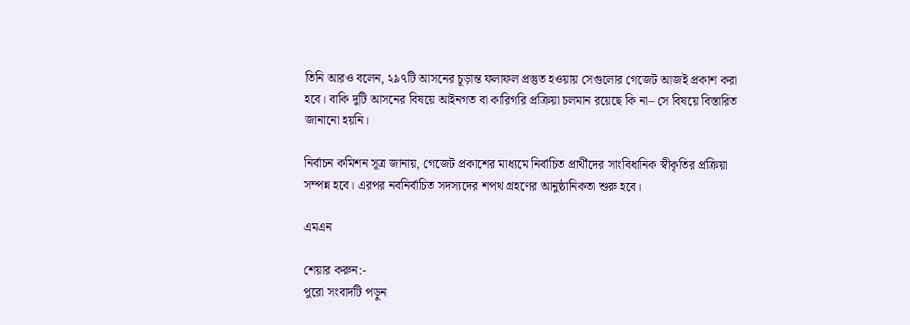তিনি আরও বলেন, ২৯৭টি আসনের চূড়ান্ত ফলাফল প্রস্তুত হওয়ায় সেগুলোর গেজেট আজই প্রকাশ করা হবে। বাকি দুটি আসনের বিষয়ে আইনগত বা কারিগরি প্রক্রিয়া চলমান রয়েছে কি না– সে বিষয়ে বিস্তারিত জানানো হয়নি।

নির্বাচন কমিশন সূত্র জানায়, গেজেট প্রকাশের মাধ্যমে নির্বাচিত প্রার্থীদের সাংবিধানিক স্বীকৃতির প্রক্রিয়া সম্পন্ন হবে। এরপর নবনির্বাচিত সদস্যদের শপথ গ্রহণের আনুষ্ঠানিকতা শুরু হবে।

এমএন

শেয়ার করুন:-
পুরো সংবাদটি পড়ুন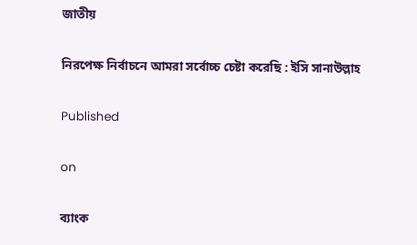জাতীয়

নিরপেক্ষ নির্বাচনে আমরা সর্বোচ্চ চেষ্টা করেছি : ইসি সানাউল্লাহ

Published

on

ব্যাংক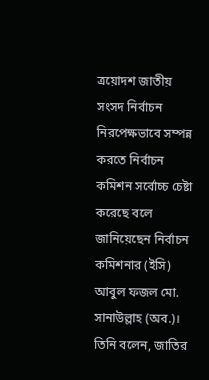ত্রয়োদশ জাতীয় সংসদ নির্বাচন নিরপেক্ষভাবে সম্পন্ন করতে নির্বাচন কমিশন সর্বোচ্চ চেষ্টা করেছে বলে জানিয়েছেন নির্বাচন কমিশনার (ইসি) আবুল ফজল মো. সানাউল্লাহ (অব.)। তিনি বলেন, জাতির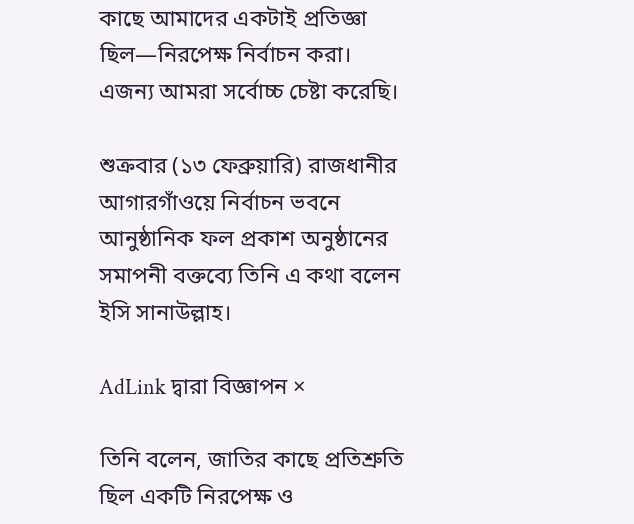কাছে আমাদের একটাই প্রতিজ্ঞা ছিল—নিরপেক্ষ নির্বাচন করা। এজন্য আমরা সর্বোচ্চ চেষ্টা করেছি।

শুক্রবার (১৩ ফেব্রুয়ারি) রাজধানীর আগারগাঁওয়ে নির্বাচন ভবনে আনুষ্ঠানিক ফল প্রকাশ অনুষ্ঠানের সমাপনী বক্তব্যে তিনি এ কথা বলেন ইসি সানাউল্লাহ।

AdLink দ্বারা বিজ্ঞাপন ×

তিনি বলেন, জাতির কাছে প্রতিশ্রুতি ছিল একটি নিরপেক্ষ ও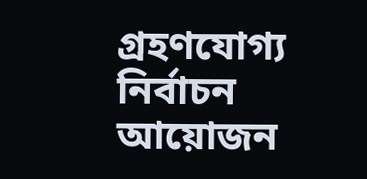গ্রহণযোগ্য নির্বাচন আয়োজন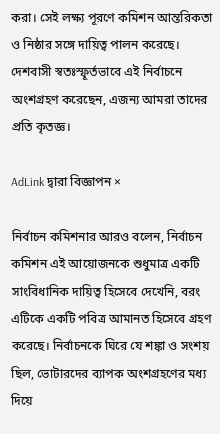করা। সেই লক্ষ্য পূরণে কমিশন আন্তরিকতা ও নিষ্ঠার সঙ্গে দায়িত্ব পালন করেছে। দেশবাসী স্বতঃস্ফূর্তভাবে এই নির্বাচনে অংশগ্রহণ করেছেন, এজন্য আমরা তাদের প্রতি কৃতজ্ঞ।

AdLink দ্বারা বিজ্ঞাপন ×

নির্বাচন কমিশনার আরও বলেন, নির্বাচন কমিশন এই আয়োজনকে শুধুমাত্র একটি সাংবিধানিক দায়িত্ব হিসেবে দেখেনি, বরং এটিকে একটি পবিত্র আমানত হিসেবে গ্রহণ করেছে। নির্বাচনকে ঘিরে যে শঙ্কা ও সংশয় ছিল, ভোটারদের ব্যাপক অংশগ্রহণের মধ্য দিয়ে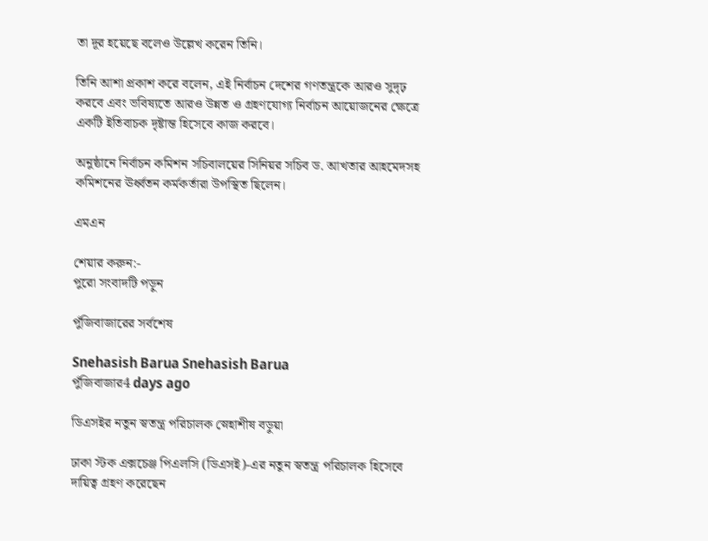তা দূর হয়েছে বলেও উল্লেখ করেন তিনি।

তিনি আশা প্রকাশ করে বলেন, এই নির্বাচন দেশের গণতন্ত্রকে আরও সুদৃঢ় করবে এবং ভবিষ্যতে আরও উন্নত ও গ্রহণযোগ্য নির্বাচন আয়োজনের ক্ষেত্রে একটি ইতিবাচক দৃষ্টান্ত হিসেবে কাজ করবে।

অনুষ্ঠানে নির্বাচন কমিশন সচিবালয়ের সিনিয়র সচিব ড. আখতার আহমেদসহ কমিশনের ঊর্ধ্বতন কর্মকর্তারা উপস্থিত ছিলেন।

এমএন

শেয়ার করুন:-
পুরো সংবাদটি পড়ুন

পুঁজিবাজারের সর্বশেষ

Snehasish Barua Snehasish Barua
পুঁজিবাজার4 days ago

ডিএসইর নতুন স্বতন্ত্র পরিচালক স্নেহাশীষ বড়ুয়া

ঢাকা স্টক এক্সচেঞ্জ পিএলসি (ডিএসই)-এর নতুন স্বতন্ত্র পরিচালক হিসেবে দায়িত্ব গ্রহণ করেছেন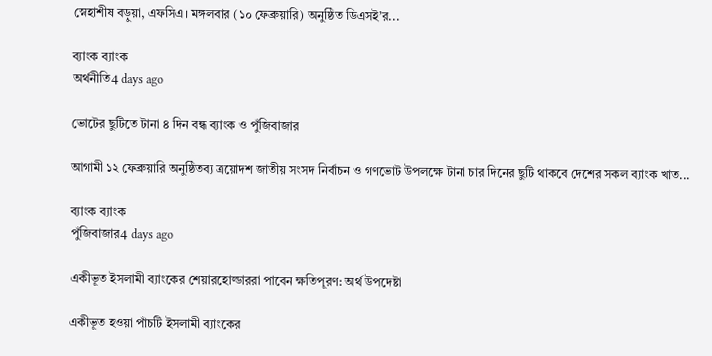স্নেহাশীষ বড়ুয়া, এফসিএ। মঙ্গলবার (১০ ফেব্রুয়ারি) অনুষ্ঠিত ডিএসই’র...

ব্যাংক ব্যাংক
অর্থনীতি4 days ago

ভোটের ছুটিতে টানা ৪ দিন বন্ধ ব্যাংক ও পুঁজিবাজার

আগামী ১২ ফেব্রুয়ারি অনুষ্ঠিতব্য ত্রয়োদশ জাতীয় সংসদ নির্বাচন ও গণভোট উপলক্ষে টানা চার দিনের ছুটি থাকবে দেশের সকল ব্যাংক খাত...

ব্যাংক ব্যাংক
পুঁজিবাজার4 days ago

একীভূত ইসলামী ব্যাংকের শেয়ারহোল্ডাররা পাবেন ক্ষতিপূরণ: অর্থ উপদেষ্টা

একীভূত হওয়া পাঁচটি ইসলামী ব্যাংকের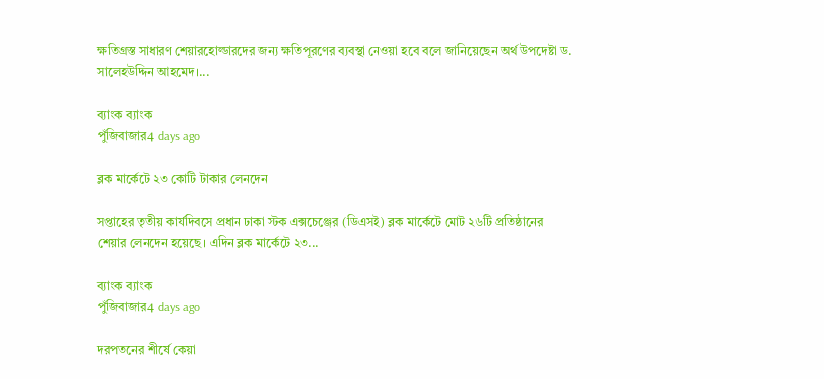ক্ষতিগ্রস্ত সাধারণ শেয়ারহোল্ডারদের জন্য ক্ষতিপূরণের ব্যবস্থা নেওয়া হবে বলে জানিয়েছেন অর্থ উপদেষ্টা ড. সালেহউদ্দিন আহমেদ।...

ব্যাংক ব্যাংক
পুঁজিবাজার4 days ago

ব্লক মার্কেটে ২৩ কোটি টাকার লেনদেন

সপ্তাহের তৃতীয় কার্যদিবসে প্রধান ঢাকা স্টক এক্সচেঞ্জের (ডিএসই) ব্লক মার্কেটে মোট ২৬টি প্রতিষ্ঠানের শেয়ার লেনদেন হয়েছে। এদিন ব্লক মার্কেটে ২৩...

ব্যাংক ব্যাংক
পুঁজিবাজার4 days ago

দরপতনের শীর্ষে কেয়া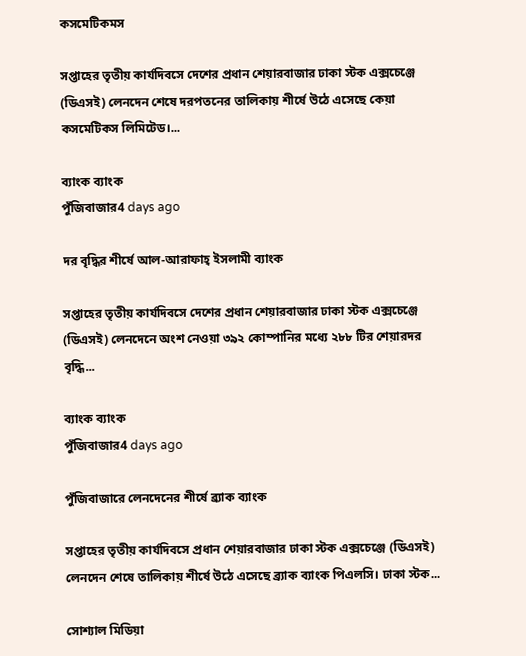কসমেটিকমস

সপ্তাহের তৃতীয় কার্যদিবসে দেশের প্রধান শেয়ারবাজার ঢাকা স্টক এক্সচেঞ্জে (ডিএসই) লেনদেন শেষে দরপতনের তালিকায় শীর্ষে উঠে এসেছে কেয়া কসমেটিকস লিমিটেড।...

ব্যাংক ব্যাংক
পুঁজিবাজার4 days ago

দর বৃদ্ধির শীর্ষে আল-আরাফাহ্‌ ইসলামী ব্যাংক

সপ্তাহের তৃতীয় কার্যদিবসে দেশের প্রধান শেয়ারবাজার ঢাকা স্টক এক্সচেঞ্জে (ডিএসই) লেনদেনে অংশ নেওয়া ৩৯২ কোম্পানির মধ্যে ২৮৮ টির শেয়ারদর বৃদ্ধি...

ব্যাংক ব্যাংক
পুঁজিবাজার4 days ago

পুঁজিবাজারে লেনদেনের শীর্ষে ব্র্যাক ব্যাংক

সপ্তাহের তৃতীয় কার্যদিবসে প্রধান শেয়ারবাজার ঢাকা স্টক এক্সচেঞ্জে (ডিএসই) লেনদেন শেষে তালিকায় শীর্ষে উঠে এসেছে ব্র্যাক ব্যাংক পিএলসি। ঢাকা স্টক...

সোশ্যাল মিডিয়া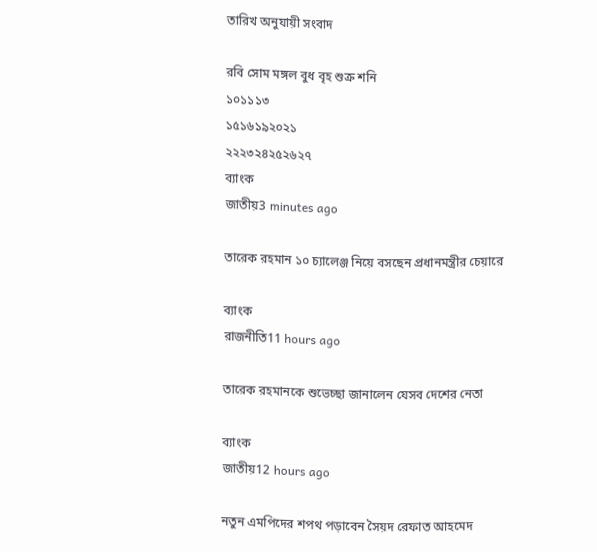তারিখ অনুযায়ী সংবাদ

রবি সোম মঙ্গল বুধ বৃহ শুক্র শনি
১০১১১৩
১৫১৬১৯২০২১
২২২৩২৪২৫২৬২৭
ব্যাংক
জাতীয়3 minutes ago

তারেক রহমান ১০ চ্যালেঞ্জ নিয়ে বসছেন প্রধানমন্ত্রীর চেয়ারে

ব্যাংক
রাজনীতি11 hours ago

তারেক রহমানকে শুভেচ্ছা জানালেন যেসব দেশের নেতা

ব্যাংক
জাতীয়12 hours ago

নতুন এমপিদের শপথ পড়াবেন সৈয়দ রেফাত আহমেদ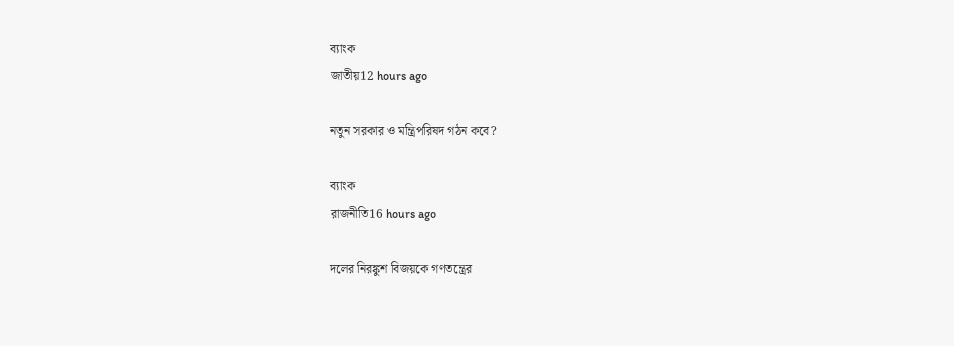ব্যাংক
জাতীয়12 hours ago

নতুন সরকার ও মন্ত্রিপরিষদ গঠন কবে?

ব্যাংক
রাজনীতি16 hours ago

দলের নিরঙ্কুশ বিজয়কে গণতন্ত্রের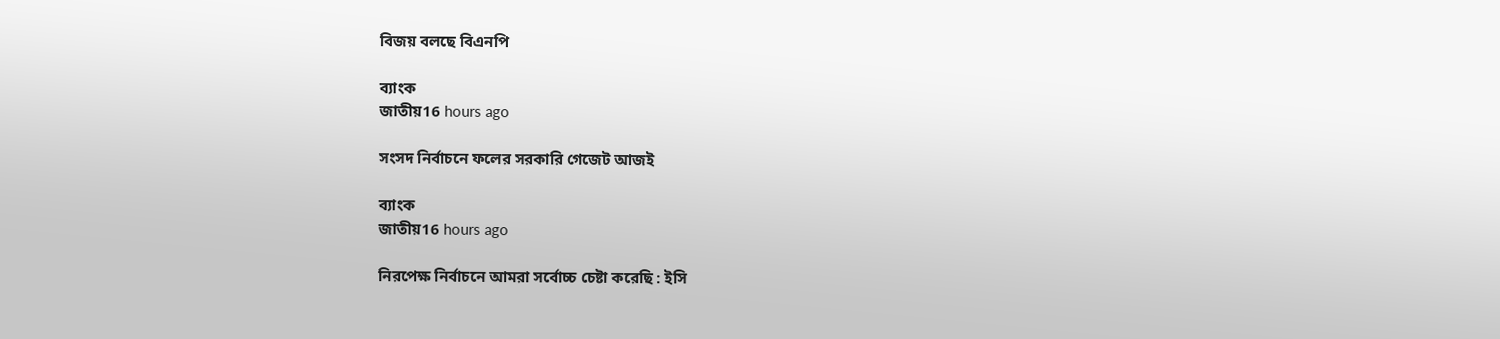বিজয় বলছে বিএনপি

ব্যাংক
জাতীয়16 hours ago

সংসদ নির্বাচনে ফলের সরকারি গেজেট আজই

ব্যাংক
জাতীয়16 hours ago

নিরপেক্ষ নির্বাচনে আমরা সর্বোচ্চ চেষ্টা করেছি : ইসি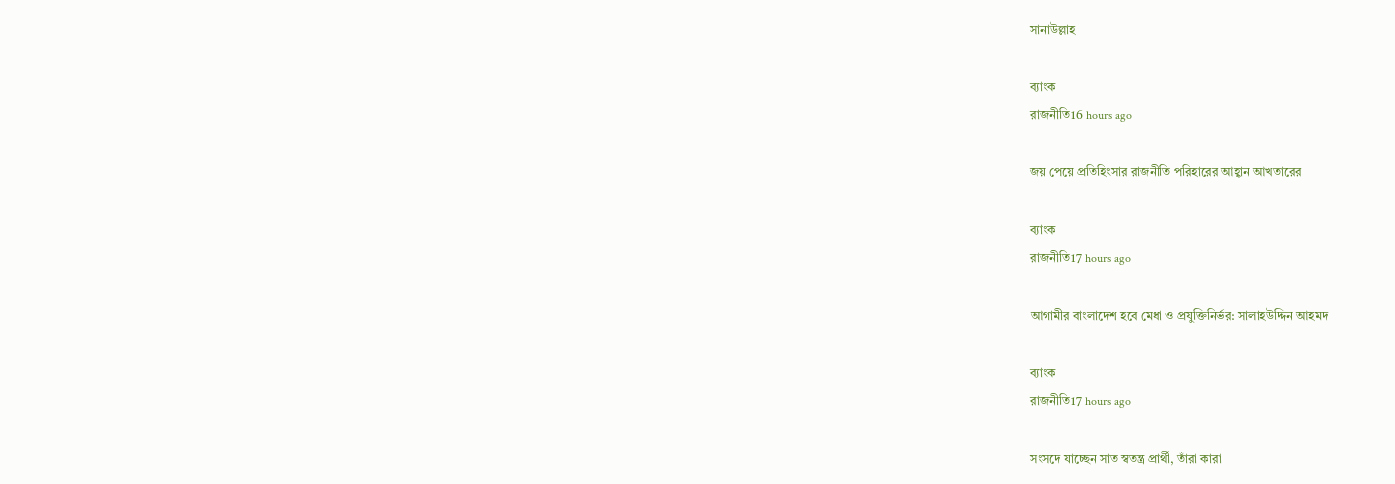সানাউল্লাহ

ব্যাংক
রাজনীতি16 hours ago

জয় পেয়ে প্রতিহিংসার রাজনীতি পরিহারের আহ্বান আখতারের

ব্যাংক
রাজনীতি17 hours ago

আগামীর বাংলাদেশ হবে মেধা ও প্রযুক্তিনির্ভর: সালাহউদ্দিন আহমদ

ব্যাংক
রাজনীতি17 hours ago

সংসদে যাচ্ছেন সাত স্বতন্ত্র প্রার্থী, তাঁরা কারা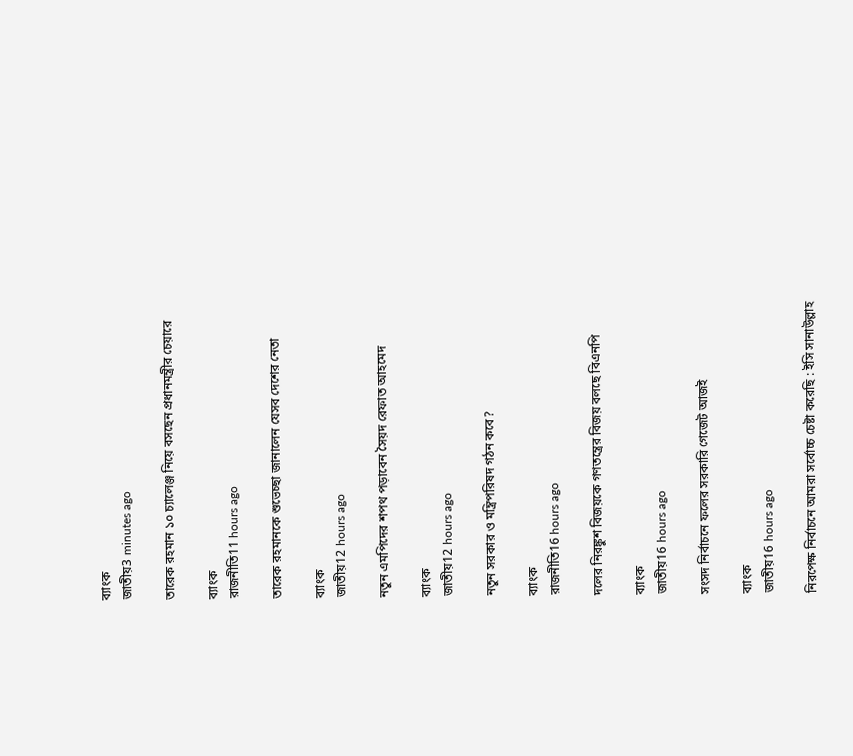ব্যাংক
জাতীয়3 minutes ago

তারেক রহমান ১০ চ্যালেঞ্জ নিয়ে বসছেন প্রধানমন্ত্রীর চেয়ারে

ব্যাংক
রাজনীতি11 hours ago

তারেক রহমানকে শুভেচ্ছা জানালেন যেসব দেশের নেতা

ব্যাংক
জাতীয়12 hours ago

নতুন এমপিদের শপথ পড়াবেন সৈয়দ রেফাত আহমেদ

ব্যাংক
জাতীয়12 hours ago

নতুন সরকার ও মন্ত্রিপরিষদ গঠন কবে?

ব্যাংক
রাজনীতি16 hours ago

দলের নিরঙ্কুশ বিজয়কে গণতন্ত্রের বিজয় বলছে বিএনপি

ব্যাংক
জাতীয়16 hours ago

সংসদ নির্বাচনে ফলের সরকারি গেজেট আজই

ব্যাংক
জাতীয়16 hours ago

নিরপেক্ষ নির্বাচনে আমরা সর্বোচ্চ চেষ্টা করেছি : ইসি সানাউল্লাহ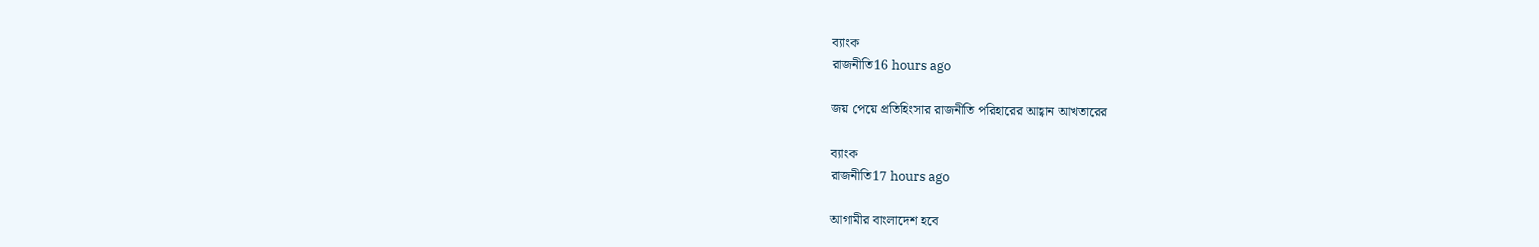ব্যাংক
রাজনীতি16 hours ago

জয় পেয়ে প্রতিহিংসার রাজনীতি পরিহারের আহ্বান আখতারের

ব্যাংক
রাজনীতি17 hours ago

আগামীর বাংলাদেশ হবে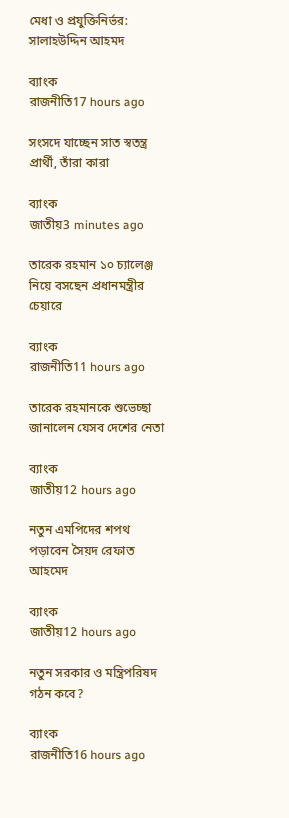মেধা ও প্রযুক্তিনির্ভর: সালাহউদ্দিন আহমদ

ব্যাংক
রাজনীতি17 hours ago

সংসদে যাচ্ছেন সাত স্বতন্ত্র প্রার্থী, তাঁরা কারা

ব্যাংক
জাতীয়3 minutes ago

তারেক রহমান ১০ চ্যালেঞ্জ নিয়ে বসছেন প্রধানমন্ত্রীর চেয়ারে

ব্যাংক
রাজনীতি11 hours ago

তারেক রহমানকে শুভেচ্ছা জানালেন যেসব দেশের নেতা

ব্যাংক
জাতীয়12 hours ago

নতুন এমপিদের শপথ পড়াবেন সৈয়দ রেফাত আহমেদ

ব্যাংক
জাতীয়12 hours ago

নতুন সরকার ও মন্ত্রিপরিষদ গঠন কবে?

ব্যাংক
রাজনীতি16 hours ago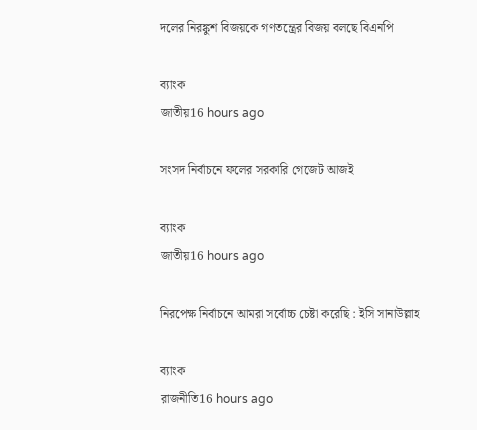দলের নিরঙ্কুশ বিজয়কে গণতন্ত্রের বিজয় বলছে বিএনপি

ব্যাংক
জাতীয়16 hours ago

সংসদ নির্বাচনে ফলের সরকারি গেজেট আজই

ব্যাংক
জাতীয়16 hours ago

নিরপেক্ষ নির্বাচনে আমরা সর্বোচ্চ চেষ্টা করেছি : ইসি সানাউল্লাহ

ব্যাংক
রাজনীতি16 hours ago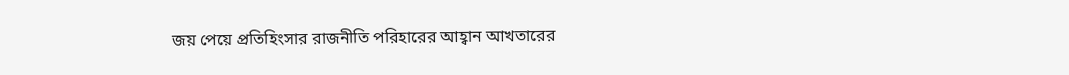জয় পেয়ে প্রতিহিংসার রাজনীতি পরিহারের আহ্বান আখতারের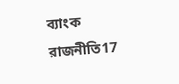ব্যাংক
রাজনীতি17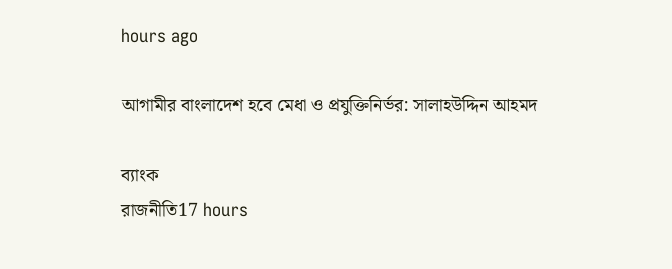hours ago

আগামীর বাংলাদেশ হবে মেধা ও প্রযুক্তিনির্ভর: সালাহউদ্দিন আহমদ

ব্যাংক
রাজনীতি17 hours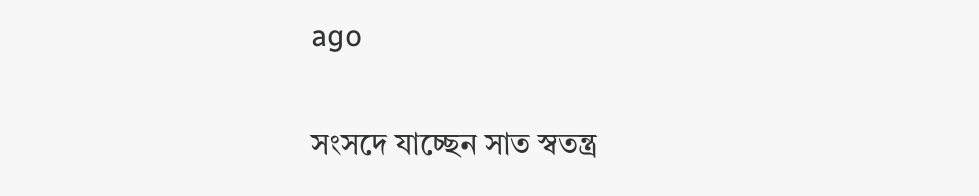ago

সংসদে যাচ্ছেন সাত স্বতন্ত্র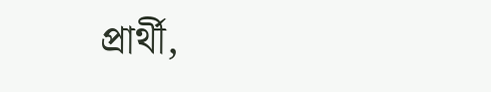প্রার্থী,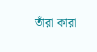তাঁরা কারা